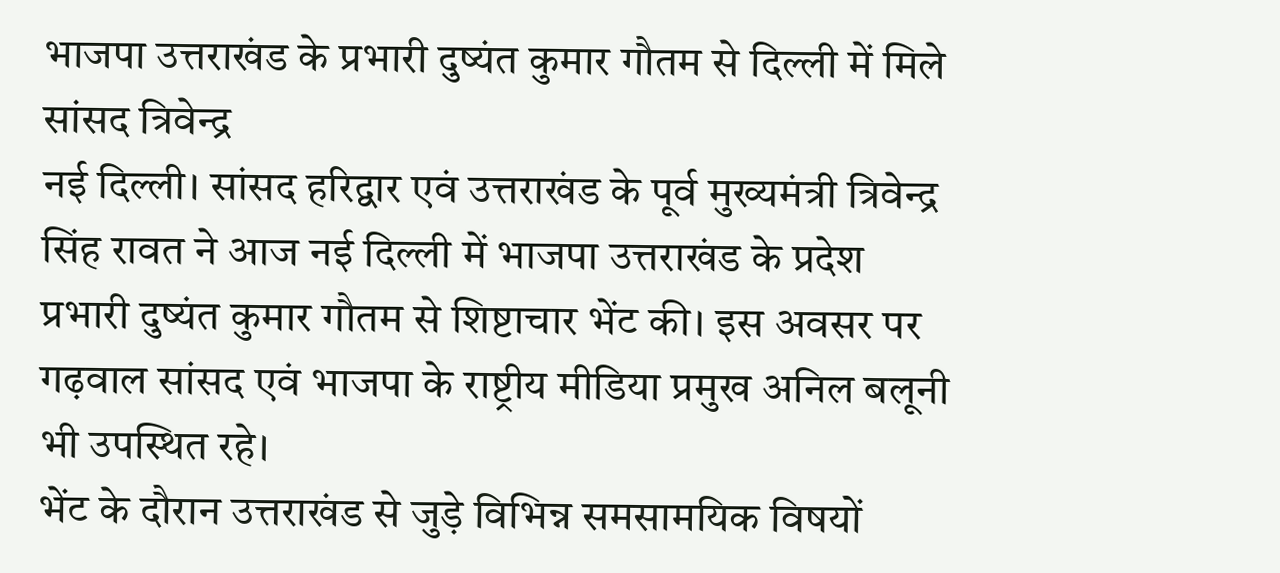भाजपा उत्तराखंड के प्रभारी दुष्यंत कुमार गौतम से दिल्ली में मिले सांसद त्रिवेन्द्र
नई दिल्ली। सांसद हरिद्वार एवं उत्तराखंड के पूर्व मुख्यमंत्री त्रिवेन्द्र सिंह रावत ने आज नई दिल्ली में भाजपा उत्तराखंड के प्रदेश प्रभारी दुष्यंत कुमार गौतम से शिष्टाचार भेंट की। इस अवसर पर गढ़वाल सांसद एवं भाजपा के राष्ट्रीय मीडिया प्रमुख अनिल बलूनी भी उपस्थित रहे।
भेंट के दौरान उत्तराखंड से जुड़े विभिन्न समसामयिक विषयों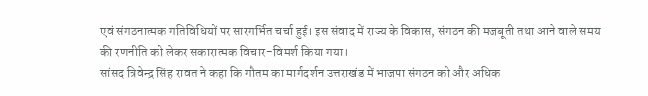एवं संगठनात्मक गतिविधियों पर सारगर्भित चर्चा हुई। इस संवाद में राज्य के विकास, संगठन की मजबूती तथा आने वाले समय की रणनीति को लेकर सकारात्मक विचार-विमर्श किया गया।
सांसद त्रिवेन्द्र सिंह रावत ने कहा कि गौतम का मार्गदर्शन उत्तराखंड में भाजपा संगठन को और अधिक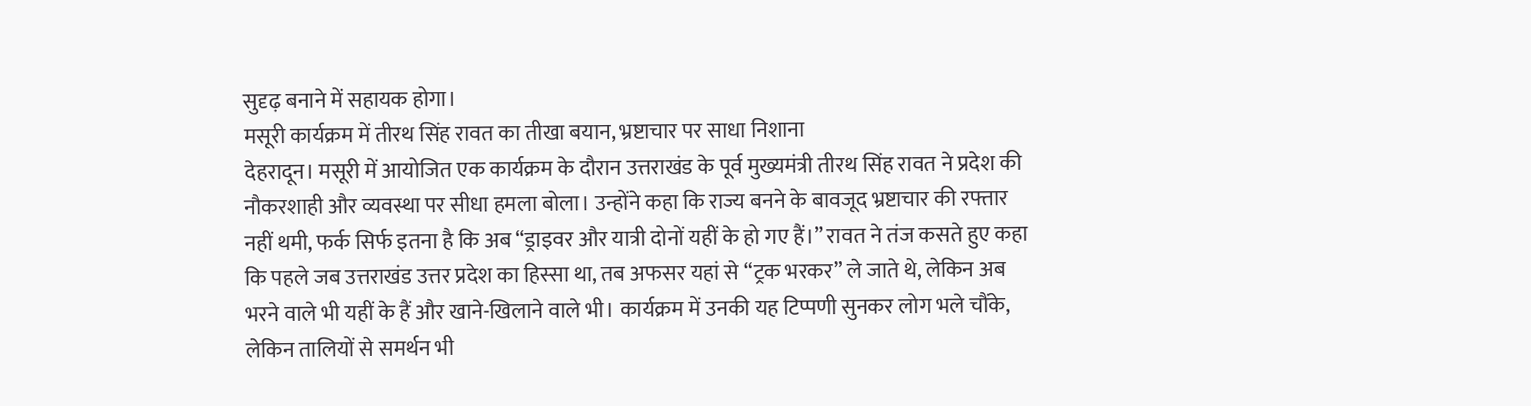सुदृढ़ बनाने में सहायक होगा।
मसूरी कार्यक्रम में तीरथ सिंह रावत का तीखा बयान, भ्रष्टाचार पर साधा निशाना
देहरादून। मसूरी में आयोजित एक कार्यक्रम के दौरान उत्तराखंड के पूर्व मुख्यमंत्री तीरथ सिंह रावत ने प्रदेश की नौकरशाही और व्यवस्था पर सीधा हमला बोला। उन्होंने कहा कि राज्य बनने के बावजूद भ्रष्टाचार की रफ्तार नहीं थमी, फर्क सिर्फ इतना है कि अब “ड्राइवर और यात्री दोनों यहीं के हो गए हैं।” रावत ने तंज कसते हुए कहा कि पहले जब उत्तराखंड उत्तर प्रदेश का हिस्सा था, तब अफसर यहां से “ट्रक भरकर” ले जाते थे, लेकिन अब भरने वाले भी यहीं के हैं और खाने-खिलाने वाले भी। कार्यक्रम में उनकी यह टिप्पणी सुनकर लोग भले चौंके, लेकिन तालियों से समर्थन भी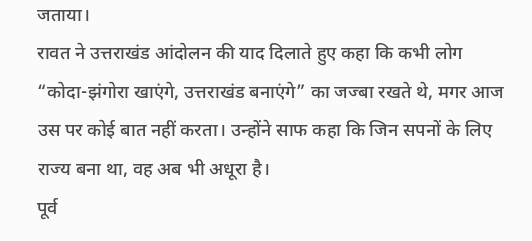जताया।
रावत ने उत्तराखंड आंदोलन की याद दिलाते हुए कहा कि कभी लोग “कोदा-झंगोरा खाएंगे, उत्तराखंड बनाएंगे” का जज्बा रखते थे, मगर आज उस पर कोई बात नहीं करता। उन्होंने साफ कहा कि जिन सपनों के लिए राज्य बना था, वह अब भी अधूरा है।
पूर्व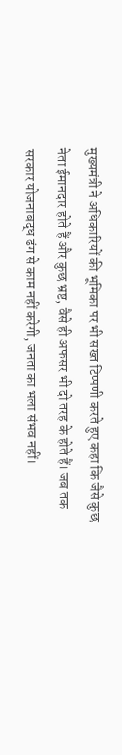मुख्यमंत्री ने अधिकारियों की भूमिका पर भी सख्त टिप्पणी करते हुए कहा कि जैसे कुछ नेता ईमानदार होते हैं और कुछ भ्रष्ट, वैसे ही अफसर भी दो तरह के होते हैं। जब तक सरकार योजनाबद्ध ढंग से काम नहीं करेगी, जनता का भला संभव नहीं।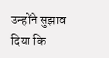उन्होंने सुझाव दिया कि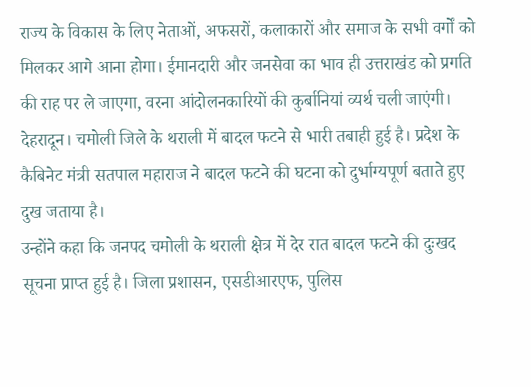राज्य के विकास के लिए नेताओं, अफसरों, कलाकारों और समाज के सभी वर्गों को मिलकर आगे आना होगा। ईमानदारी और जनसेवा का भाव ही उत्तराखंड को प्रगति की राह पर ले जाएगा, वरना आंदोलनकारियों की कुर्बानियां व्यर्थ चली जाएंगी।
देहरादून। चमोली जिले के थराली में बादल फटने से भारी तबाही हुई है। प्रदेश के कैबिनेट मंत्री सतपाल महाराज ने बादल फटने की घटना को दुर्भाग्यपूर्ण बताते हुए दुख जताया है।
उन्होंने कहा कि जनपद चमोली के थराली क्षेत्र में देर रात बादल फटने की दुःखद सूचना प्राप्त हुई है। जिला प्रशासन, एसडीआरएफ, पुलिस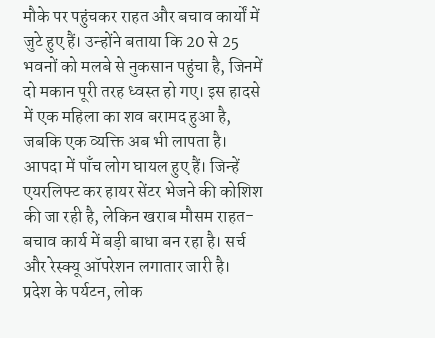मौके पर पहुंचकर राहत और बचाव कार्यों में जुटे हुए हैं। उन्होंने बताया कि 20 से 25 भवनों को मलबे से नुकसान पहुंचा है, जिनमें दो मकान पूरी तरह ध्वस्त हो गए। इस हादसे में एक महिला का शव बरामद हुआ है, जबकि एक व्यक्ति अब भी लापता है। आपदा में पाँच लोग घायल हुए हैं। जिन्हें एयरलिफ्ट कर हायर सेंटर भेजने की कोशिश की जा रही है, लेकिन खराब मौसम राहत-बचाव कार्य में बड़ी बाधा बन रहा है। सर्च और रेस्क्यू ऑपरेशन लगातार जारी है।
प्रदेश के पर्यटन, लोक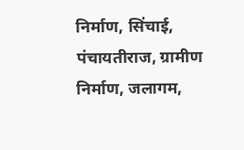निर्माण, सिंचाई, पंचायतीराज, ग्रामीण निर्माण, जलागम,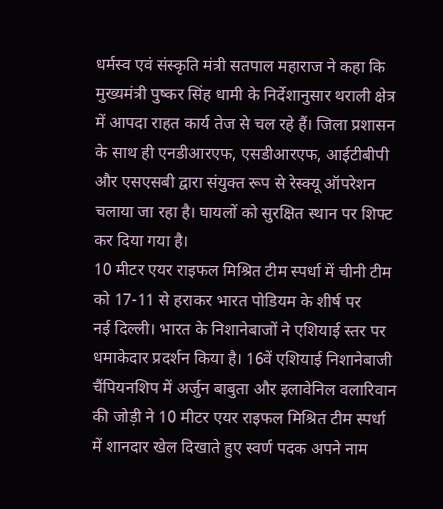धर्मस्व एवं संस्कृति मंत्री सतपाल महाराज ने कहा कि मुख्यमंत्री पुष्कर सिंह धामी के निर्देशानुसार थराली क्षेत्र में आपदा राहत कार्य तेज से चल रहे हैं। जिला प्रशासन के साथ ही एनडीआरएफ, एसडीआरएफ, आईटीबीपी और एसएसबी द्वारा संयुक्त रूप से रेस्क्यू ऑपरेशन चलाया जा रहा है। घायलों को सुरक्षित स्थान पर शिफ्ट कर दिया गया है।
10 मीटर एयर राइफल मिश्रित टीम स्पर्धा में चीनी टीम को 17-11 से हराकर भारत पोडियम के शीर्ष पर
नई दिल्ली। भारत के निशानेबाजों ने एशियाई स्तर पर धमाकेदार प्रदर्शन किया है। 16वें एशियाई निशानेबाजी चैंपियनशिप में अर्जुन बाबुता और इलावेनिल वलारिवान की जोड़ी ने 10 मीटर एयर राइफल मिश्रित टीम स्पर्धा में शानदार खेल दिखाते हुए स्वर्ण पदक अपने नाम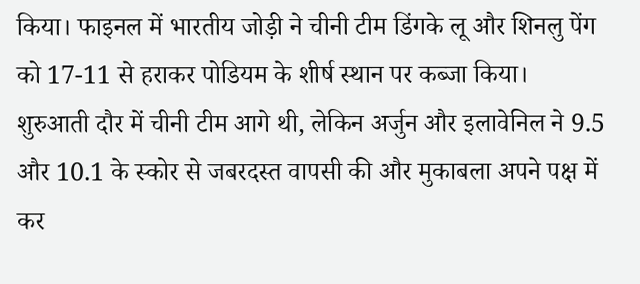किया। फाइनल में भारतीय जोड़ी ने चीनी टीम डिंगके लू और शिनलु पेंग को 17-11 से हराकर पोडियम के शीर्ष स्थान पर कब्जा किया।
शुरुआती दौर में चीनी टीम आगे थी, लेकिन अर्जुन और इलावेनिल ने 9.5 और 10.1 के स्कोर से जबरदस्त वापसी की और मुकाबला अपने पक्ष में कर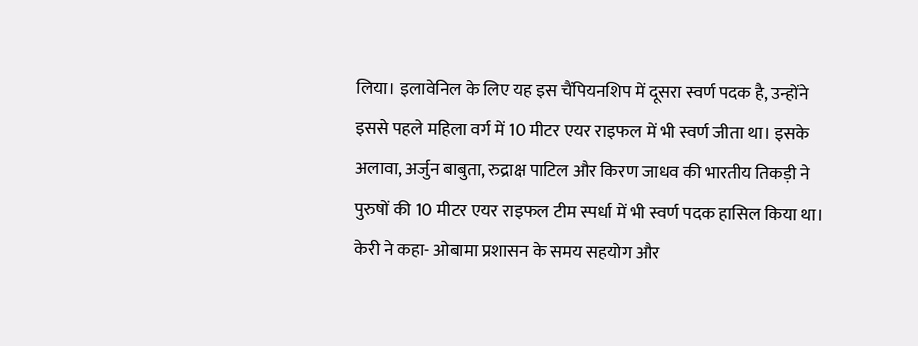लिया। इलावेनिल के लिए यह इस चैंपियनशिप में दूसरा स्वर्ण पदक है, उन्होंने इससे पहले महिला वर्ग में 10 मीटर एयर राइफल में भी स्वर्ण जीता था। इसके अलावा, अर्जुन बाबुता, रुद्राक्ष पाटिल और किरण जाधव की भारतीय तिकड़ी ने पुरुषों की 10 मीटर एयर राइफल टीम स्पर्धा में भी स्वर्ण पदक हासिल किया था।
केरी ने कहा- ओबामा प्रशासन के समय सहयोग और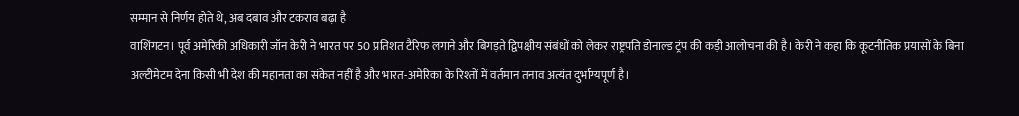सम्मान से निर्णय होते थे, अब दबाव और टकराव बढ़ा है
वाशिंगटन। पूर्व अमेरिकी अधिकारी जॉन केरी ने भारत पर 50 प्रतिशत टैरिफ लगाने और बिगड़ते द्विपक्षीय संबंधों को लेकर राष्ट्रपति डोनाल्ड ट्रंप की कड़ी आलोचना की है। केरी ने कहा कि कूटनीतिक प्रयासों के बिना अल्टीमेटम देना किसी भी देश की महानता का संकेत नहीं है और भारत-अमेरिका के रिश्तों में वर्तमान तनाव अत्यंत दुर्भाग्यपूर्ण है।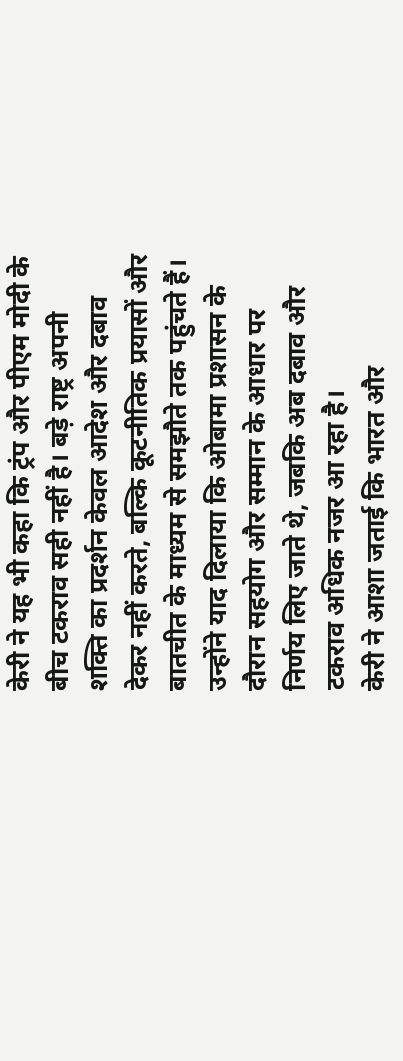केरी ने यह भी कहा कि ट्रंप और पीएम मोदी के बीच टकराव सही नहीं है। बड़े राष्ट्र अपनी शक्ति का प्रदर्शन केवल आदेश और दबाव देकर नहीं करते, बल्कि कूटनीतिक प्रयासों और बातचीत के माध्यम से समझौते तक पहुंचते हैं। उन्होंने याद दिलाया कि ओबामा प्रशासन के दौरान सहयोग और सम्मान के आधार पर निर्णय लिए जाते थे, जबकि अब दबाव और टकराव अधिक नजर आ रहा है।
केरी ने आशा जताई कि भारत और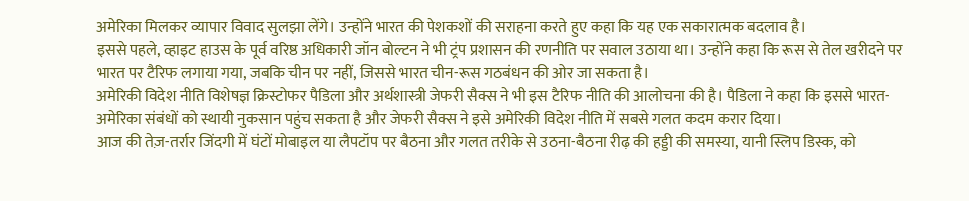अमेरिका मिलकर व्यापार विवाद सुलझा लेंगे। उन्होंने भारत की पेशकशों की सराहना करते हुए कहा कि यह एक सकारात्मक बदलाव है।
इससे पहले, व्हाइट हाउस के पूर्व वरिष्ठ अधिकारी जॉन बोल्टन ने भी ट्रंप प्रशासन की रणनीति पर सवाल उठाया था। उन्होंने कहा कि रूस से तेल खरीदने पर भारत पर टैरिफ लगाया गया, जबकि चीन पर नहीं, जिससे भारत चीन-रूस गठबंधन की ओर जा सकता है।
अमेरिकी विदेश नीति विशेषज्ञ क्रिस्टोफर पैडिला और अर्थशास्त्री जेफरी सैक्स ने भी इस टैरिफ नीति की आलोचना की है। पैडिला ने कहा कि इससे भारत-अमेरिका संबंधों को स्थायी नुकसान पहुंच सकता है और जेफरी सैक्स ने इसे अमेरिकी विदेश नीति में सबसे गलत कदम करार दिया।
आज की तेज़-तर्रार जिंदगी में घंटों मोबाइल या लैपटॉप पर बैठना और गलत तरीके से उठना-बैठना रीढ़ की हड्डी की समस्या, यानी स्लिप डिस्क, को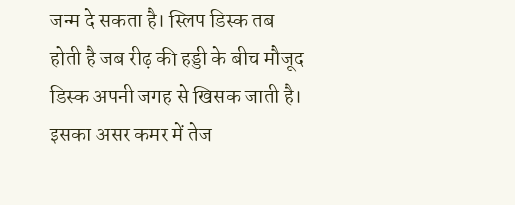जन्म दे सकता है। स्लिप डिस्क तब होती है जब रीढ़ की हड्डी के बीच मौजूद डिस्क अपनी जगह से खिसक जाती है। इसका असर कमर में तेज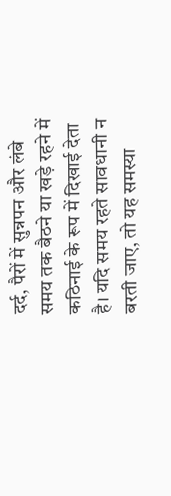दर्द, पैरों में सुन्नपन और लंबे समय तक बैठने या खड़े रहने में कठिनाई के रूप में दिखाई देता है। यदि समय रहते सावधानी न बरती जाए, तो यह समस्या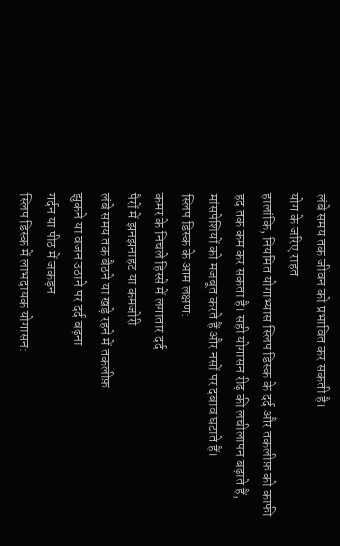लंबे समय तक जीवन को प्रभावित कर सकती है।
योग के जरिए राहत
हालांकि, नियमित योगाभ्यास स्लिप डिस्क के दर्द और तकलीफ़ को काफी हद तक कम कर सकता है। सही योगासन रीढ़ की लचीलापन बढ़ाते हैं, मांसपेशियों को मजबूत करते हैं और नसों पर दबाव घटाते हैं।
स्लिप डिस्क के आम लक्षण:
कमर के निचले हिस्से में लगातार दर्द
पैरों में झनझनाहट या कमजोरी
लंबे समय तक बैठने या खड़े रहने में तकलीफ़
झुकने या वजन उठाने पर दर्द बढ़ना
गर्दन या पीठ में जकड़न
स्लिप डिस्क में लाभदायक योगासन: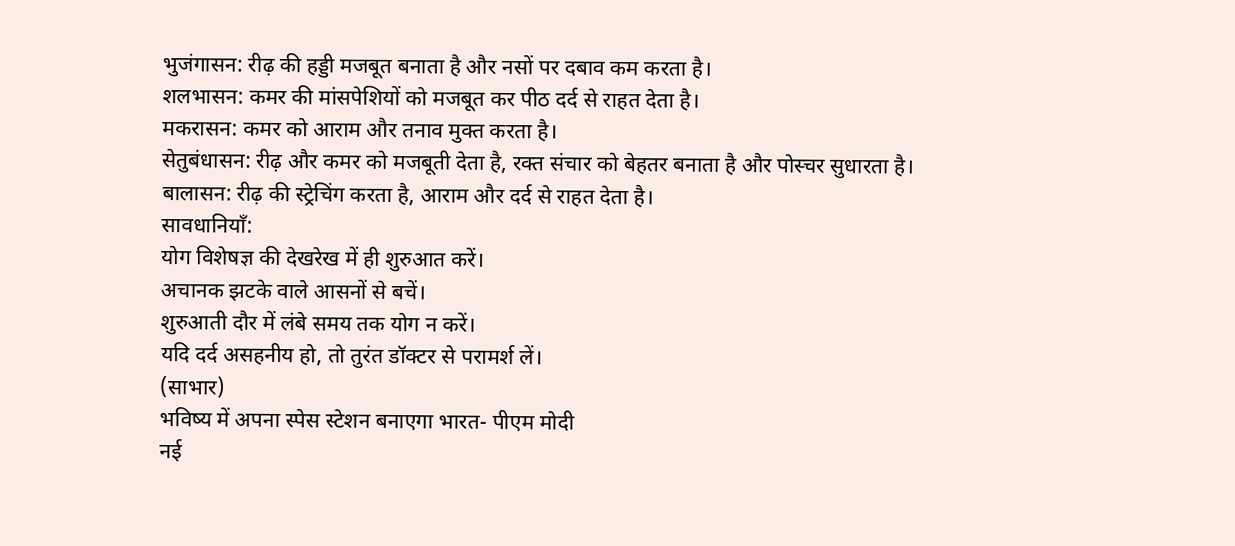भुजंगासन: रीढ़ की हड्डी मजबूत बनाता है और नसों पर दबाव कम करता है।
शलभासन: कमर की मांसपेशियों को मजबूत कर पीठ दर्द से राहत देता है।
मकरासन: कमर को आराम और तनाव मुक्त करता है।
सेतुबंधासन: रीढ़ और कमर को मजबूती देता है, रक्त संचार को बेहतर बनाता है और पोस्चर सुधारता है।
बालासन: रीढ़ की स्ट्रेचिंग करता है, आराम और दर्द से राहत देता है।
सावधानियाँ:
योग विशेषज्ञ की देखरेख में ही शुरुआत करें।
अचानक झटके वाले आसनों से बचें।
शुरुआती दौर में लंबे समय तक योग न करें।
यदि दर्द असहनीय हो, तो तुरंत डॉक्टर से परामर्श लें।
(साभार)
भविष्य में अपना स्पेस स्टेशन बनाएगा भारत- पीएम मोदी
नई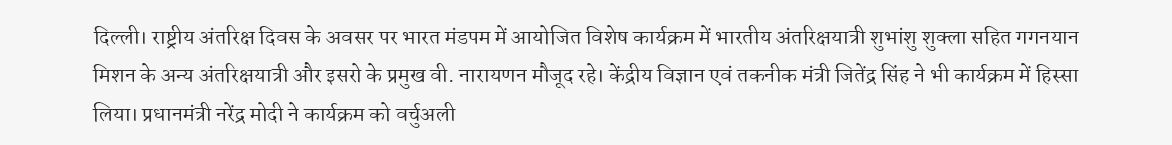दिल्ली। राष्ट्रीय अंतरिक्ष दिवस के अवसर पर भारत मंडपम में आयोजित विशेष कार्यक्रम में भारतीय अंतरिक्षयात्री शुभांशु शुक्ला सहित गगनयान मिशन के अन्य अंतरिक्षयात्री और इसरो के प्रमुख वी. नारायणन मौजूद रहे। केंद्रीय विज्ञान एवं तकनीक मंत्री जितेंद्र सिंह ने भी कार्यक्रम में हिस्सा लिया। प्रधानमंत्री नरेंद्र मोदी ने कार्यक्रम को वर्चुअली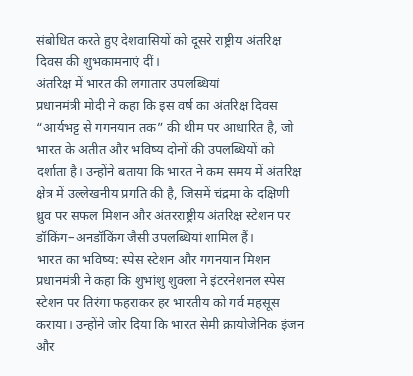संबोधित करते हुए देशवासियों को दूसरे राष्ट्रीय अंतरिक्ष दिवस की शुभकामनाएं दीं।
अंतरिक्ष में भारत की लगातार उपलब्धियां
प्रधानमंत्री मोदी ने कहा कि इस वर्ष का अंतरिक्ष दिवस “आर्यभट्ट से गगनयान तक” की थीम पर आधारित है, जो भारत के अतीत और भविष्य दोनों की उपलब्धियों को दर्शाता है। उन्होंने बताया कि भारत ने कम समय में अंतरिक्ष क्षेत्र में उल्लेखनीय प्रगति की है, जिसमें चंद्रमा के दक्षिणी ध्रुव पर सफल मिशन और अंतरराष्ट्रीय अंतरिक्ष स्टेशन पर डॉकिंग–अनडॉकिंग जैसी उपलब्धियां शामिल हैं।
भारत का भविष्य: स्पेस स्टेशन और गगनयान मिशन
प्रधानमंत्री ने कहा कि शुभांशु शुक्ला ने इंटरनेशनल स्पेस स्टेशन पर तिरंगा फहराकर हर भारतीय को गर्व महसूस कराया। उन्होंने जोर दिया कि भारत सेमी क्रायोजेनिक इंजन और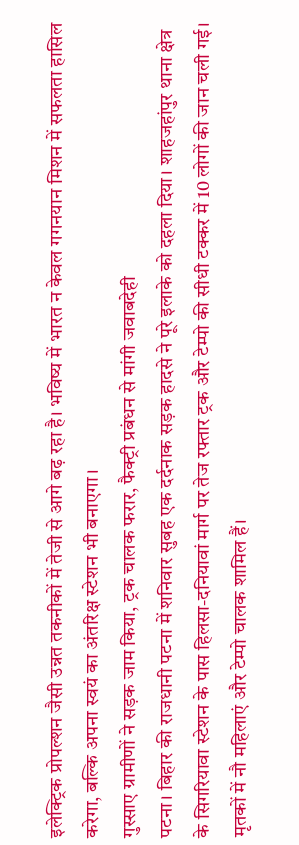इलेक्ट्रिक प्रोपल्शन जैसी उन्नत तकनीकों में तेजी से आगे बढ़ रहा है। भविष्य में भारत न केवल गगनयान मिशन में सफलता हासिल करेगा, बल्कि अपना स्वयं का अंतरिक्ष स्टेशन भी बनाएगा।
गुस्साए ग्रामीणों ने सड़क जाम किया, ट्रक चालक फरार, फैक्ट्री प्रबंधन से मांगी जवाबदेही
पटना। बिहार की राजधानी पटना में शनिवार सुबह एक दर्दनाक सड़क हादसे ने पूरे इलाके को दहला दिया। शाहजहांपुर थाना क्षेत्र के सिगरियावा स्टेशन के पास हिलसा-दनियावां मार्ग पर तेज रफ्तार ट्रक और टेम्पो की सीधी टक्कर में 10 लोगों की जान चली गई। मृतकों में नौ महिलाएं और टेम्पो चालक शामिल हैं।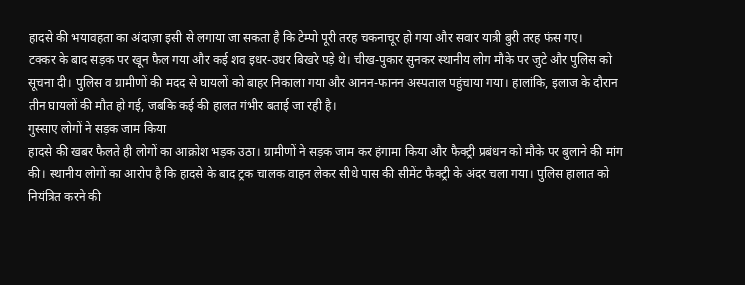हादसे की भयावहता का अंदाज़ा इसी से लगाया जा सकता है कि टेम्पो पूरी तरह चकनाचूर हो गया और सवार यात्री बुरी तरह फंस गए।
टक्कर के बाद सड़क पर खून फैल गया और कई शव इधर-उधर बिखरे पड़े थे। चीख-पुकार सुनकर स्थानीय लोग मौके पर जुटे और पुलिस को सूचना दी। पुलिस व ग्रामीणों की मदद से घायलों को बाहर निकाला गया और आनन-फानन अस्पताल पहुंचाया गया। हालांकि, इलाज के दौरान तीन घायलों की मौत हो गई, जबकि कई की हालत गंभीर बताई जा रही है।
गुस्साए लोगों ने सड़क जाम किया
हादसे की खबर फैलते ही लोगों का आक्रोश भड़क उठा। ग्रामीणों ने सड़क जाम कर हंगामा किया और फैक्ट्री प्रबंधन को मौके पर बुलाने की मांग की। स्थानीय लोगों का आरोप है कि हादसे के बाद ट्रक चालक वाहन लेकर सीधे पास की सीमेंट फैक्ट्री के अंदर चला गया। पुलिस हालात को नियंत्रित करने की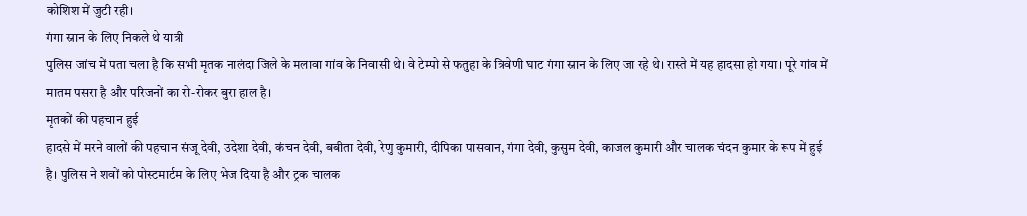कोशिश में जुटी रही।
गंगा स्नान के लिए निकले थे यात्री
पुलिस जांच में पता चला है कि सभी मृतक नालंदा जिले के मलावा गांव के निवासी थे। वे टेम्पो से फतुहा के त्रिवेणी घाट गंगा स्नान के लिए जा रहे थे। रास्ते में यह हादसा हो गया। पूरे गांव में मातम पसरा है और परिजनों का रो-रोकर बुरा हाल है।
मृतकों की पहचान हुई
हादसे में मरने वालों की पहचान संजू देवी, उदेशा देवी, कंचन देवी, बबीता देवी, रेणु कुमारी, दीपिका पासवान, गंगा देवी, कुसुम देवी, काजल कुमारी और चालक चंदन कुमार के रूप में हुई है। पुलिस ने शवों को पोस्टमार्टम के लिए भेज दिया है और ट्रक चालक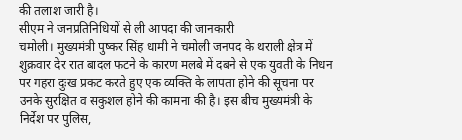की तलाश जारी है।
सीएम ने जनप्रतिनिधियों से ली आपदा की जानकारी
चमोली। मुख्यमंत्री पुष्कर सिंह धामी ने चमोली जनपद के थराली क्षेत्र में शुक्रवार देर रात बादल फटने के कारण मलबे में दबने से एक युवती के निधन पर गहरा दुःख प्रकट करते हुए एक व्यक्ति के लापता होने की सूचना पर उनके सुरक्षित व सकुशल होने की कामना की है। इस बीच मुख्यमंत्री के निर्देश पर पुलिस,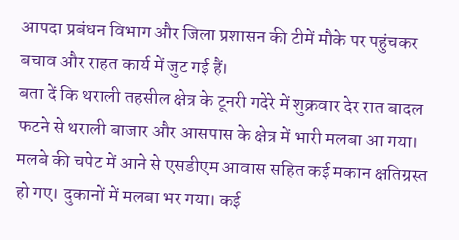आपदा प्रबंधन विभाग और जिला प्रशासन की टीमें मौके पर पहुंचकर बचाव और राहत कार्य में जुट गई हैं।
बता दें कि थराली तहसील क्षेत्र के टूनरी गदेरे में शुक्रवार देर रात बादल फटने से थराली बाजार और आसपास के क्षेत्र में भारी मलबा आ गया। मलबे की चपेट में आने से एसडीएम आवास सहित कई मकान क्षतिग्रस्त हो गए। दुकानों में मलबा भर गया। कई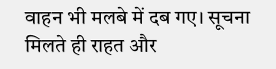वाहन भी मलबे में दब गए। सूचना मिलते ही राहत और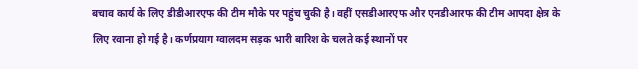बचाव कार्य के लिए डीडीआरएफ की टीम मौके पर पहुंच चुकी है। वहीं एसडीआरएफ और एनडीआरफ की टीम आपदा क्षेत्र के लिए रवाना हो गई है। कर्णप्रयाग ग्वालदम सड़क भारी बारिश के चलते कई स्थानों पर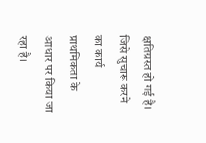क्षतिग्रस्त हो गई है। जिसे सुचारू करने का कार्य प्राथमिकता के आधार पर किया जा रहा है।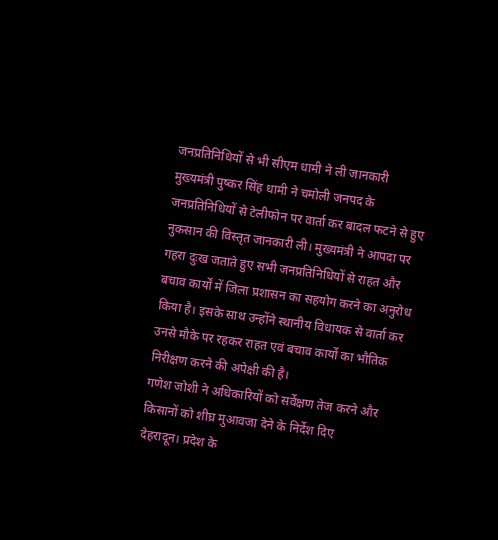जनप्रतिनिधियों से भी सीएम धामी ने ली जानकारी
मुख्यमंत्री पुष्कर सिंह धामी ने चमोली जनपद के जनप्रतिनिधियों से टेलीफोन पर वार्ता कर बादल फटने से हुए नुकसान की विस्तृत जानकारी ली। मुख्यमंत्री ने आपदा पर गहरा दुःख जताते हुए सभी जनप्रतिनिधियों से राहत और बचाव कार्यों में जिला प्रशासन का सहयोग करने का अनुरोध किया है। इसके साथ उन्होंने स्थानीय विधायक से वार्ता कर उनसे मौके पर रहकर राहत एवं बचाव कार्यो का भौतिक निरीक्षण करने की अपेक्षी की है।
गणेश जोशी ने अधिकारियों को सर्वेक्षण तेज करने और किसानों को शीघ्र मुआवजा देने के निर्देश दिए
देहरादून। प्रदेश के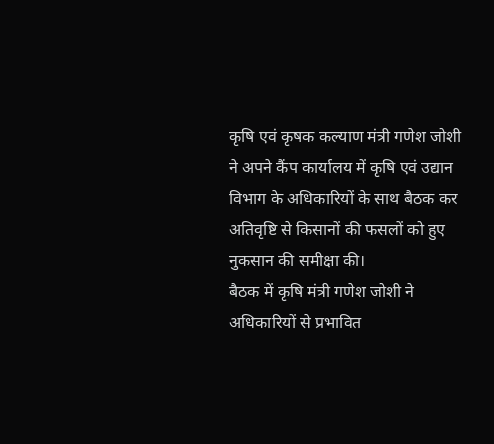कृषि एवं कृषक कल्याण मंत्री गणेश जोशी ने अपने कैंप कार्यालय में कृषि एवं उद्यान विभाग के अधिकारियों के साथ बैठक कर अतिवृष्टि से किसानों की फसलों को हुए नुकसान की समीक्षा की।
बैठक में कृषि मंत्री गणेश जोशी ने अधिकारियों से प्रभावित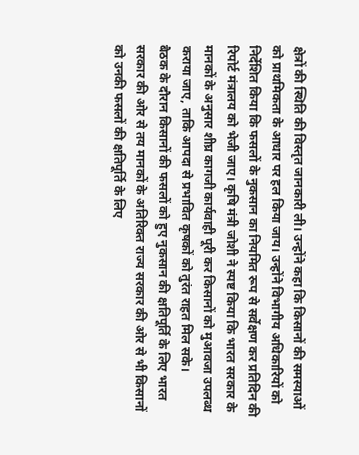क्षेत्रों की स्थिति की विस्तृत जानकारी ली। उन्होंने कहा कि किसानों की समस्याओं को प्राथमिकता के आधार पर हल किया जाय। उन्होंने विभागीय अधिकारियों को निर्देशित किया कि फसलों के नुकसान का नियमित रूप से सर्वेक्षण कर प्रतिदिन की रिपोर्ट मंत्रालय को भेजी जाए। कृषि मंत्री जोशी ने स्पष्ट किया कि भारत सरकार के मानकों के अनुसार शीघ्र कागजी कार्यवाही पूरी कर किसानों को मुआवजा उपलब्ध कराया जाए, ताकि आपदा से प्रभावित कृषकों को तुरंत राहत मिल सके।
बैठक के दौरान किसानों की फसलों को हुए नुकसान की क्षतिपूर्ति के लिए भारत सरकार की ओर से तय मानकों के अतिरिक्त राज्य सरकार की ओर से भी किसानों को उनकी फसलों की क्षतिपूर्ति के लिए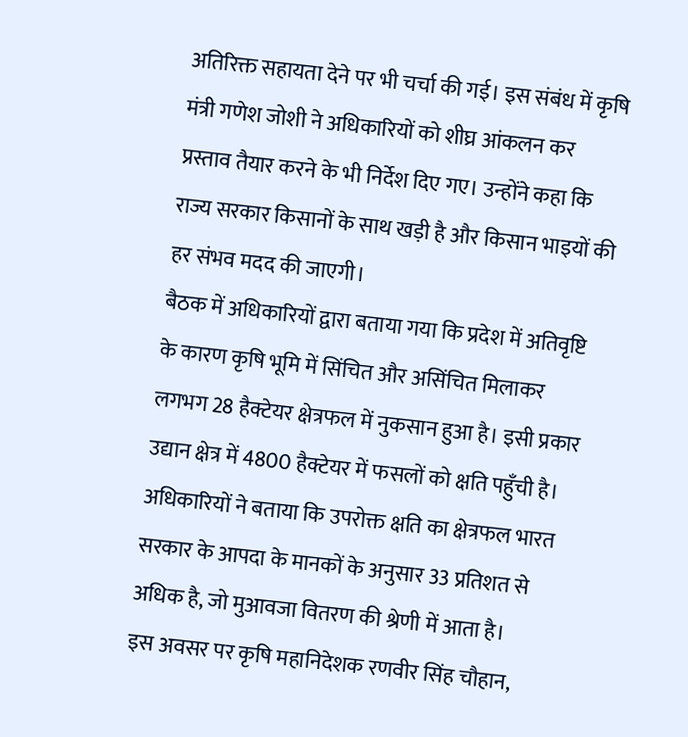अतिरिक्त सहायता देने पर भी चर्चा की गई। इस संबंध में कृषि मंत्री गणेश जोशी ने अधिकारियों को शीघ्र आंकलन कर प्रस्ताव तैयार करने के भी निर्देश दिए गए। उन्होंने कहा कि राज्य सरकार किसानों के साथ खड़ी है और किसान भाइयों की हर संभव मदद की जाएगी।
बैठक में अधिकारियों द्वारा बताया गया कि प्रदेश में अतिवृष्टि के कारण कृषि भूमि में सिंचित और असिंचित मिलाकर लगभग 28 हैक्टेयर क्षेत्रफल में नुकसान हुआ है। इसी प्रकार उद्यान क्षेत्र में 4800 हैक्टेयर में फसलों को क्षति पहुँची है। अधिकारियों ने बताया कि उपरोक्त क्षति का क्षेत्रफल भारत सरकार के आपदा के मानकों के अनुसार 33 प्रतिशत से अधिक है, जो मुआवजा वितरण की श्रेणी में आता है।
इस अवसर पर कृषि महानिदेशक रणवीर सिंह चौहान,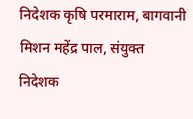निदेशक कृषि परमाराम, बागवानी मिशन महेंद्र पाल, संयुक्त निदेशक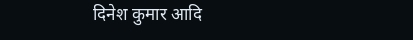दिनेश कुमार आदि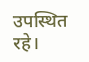उपस्थित रहे।